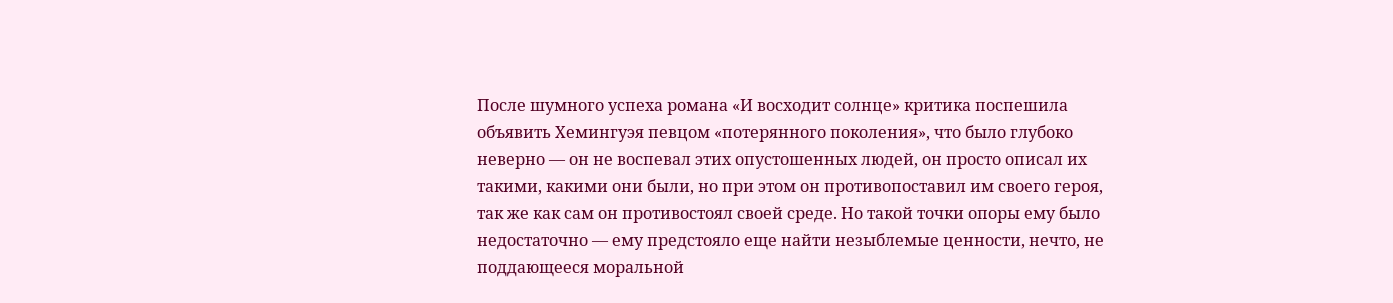После шумного успеха романа «И восходит солнце» критика поспешила объявить Хемингуэя певцом «потерянного поколения», что было глубоко неверно — он не воспевал этих опустошенных людей, он просто описал их такими, какими они были, но при этом он противопоставил им своего героя, так же как сам он противостоял своей среде. Но такой точки опоры ему было недостаточно — ему предстояло еще найти незыблемые ценности, нечто, не поддающееся моральной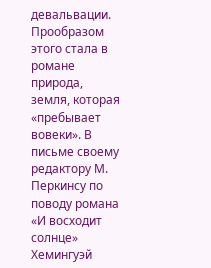девальвации. Прообразом этого стала в романе природа, земля, которая «пребывает вовеки». В письме своему редактору М. Перкинсу по поводу романа «И восходит солнце» Хемингуэй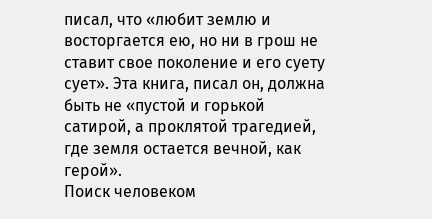писал, что «любит землю и восторгается ею, но ни в грош не ставит свое поколение и его суету сует». Эта книга, писал он, должна быть не «пустой и горькой сатирой, а проклятой трагедией, где земля остается вечной, как герой».
Поиск человеком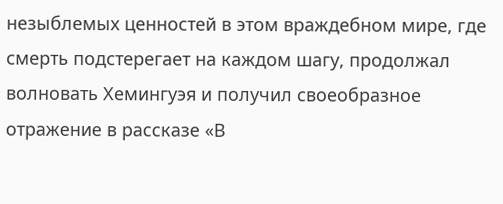незыблемых ценностей в этом враждебном мире, где смерть подстерегает на каждом шагу, продолжал волновать Хемингуэя и получил своеобразное отражение в рассказе «В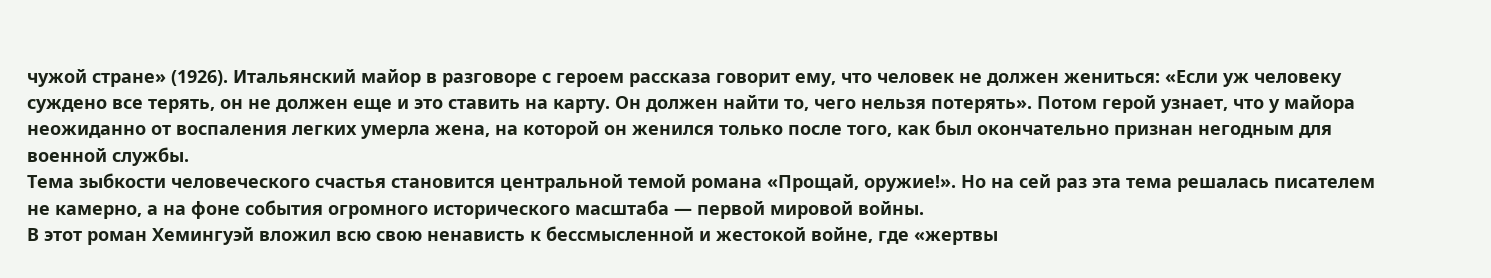чужой стране» (1926). Итальянский майор в разговоре с героем рассказа говорит ему, что человек не должен жениться: «Если уж человеку суждено все терять, он не должен еще и это ставить на карту. Он должен найти то, чего нельзя потерять». Потом герой узнает, что у майора неожиданно от воспаления легких умерла жена, на которой он женился только после того, как был окончательно признан негодным для военной службы.
Тема зыбкости человеческого счастья становится центральной темой романа «Прощай, оружие!». Но на сей раз эта тема решалась писателем не камерно, а на фоне события огромного исторического масштаба — первой мировой войны.
В этот роман Хемингуэй вложил всю свою ненависть к бессмысленной и жестокой войне, где «жертвы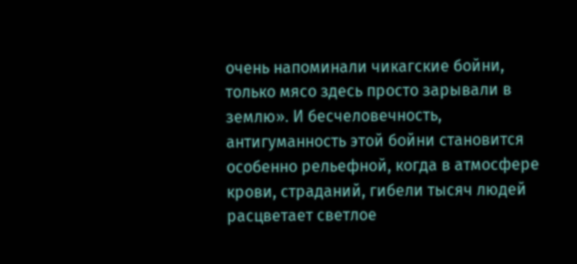очень напоминали чикагские бойни, только мясо здесь просто зарывали в землю». И бесчеловечность, антигуманность этой бойни становится особенно рельефной, когда в атмосфере крови, страданий, гибели тысяч людей расцветает светлое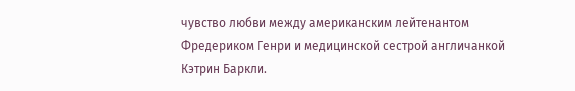чувство любви между американским лейтенантом Фредериком Генри и медицинской сестрой англичанкой Кэтрин Баркли.